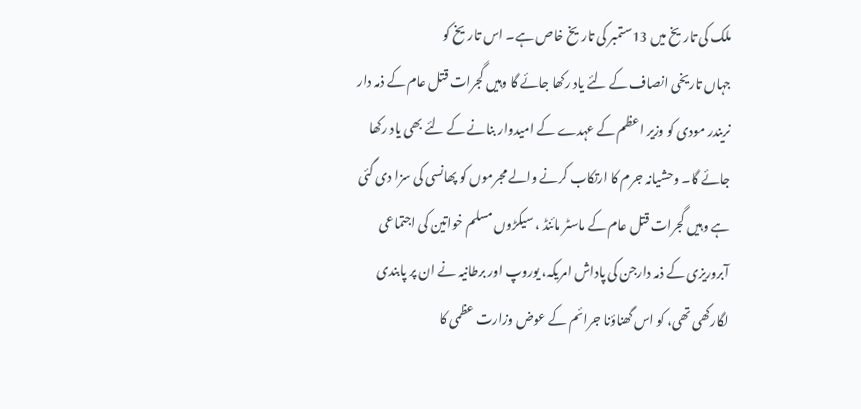ملک کی تاریخ میں 13ستمبر کی تاریخ خاص ہے۔ اس تاریخ کو
جہاں تاریخی انصاف کے لئے یاد رکھا جائے گا وہیں گجرات قتل عام کے ذمہ دار
نریندر مودی کو وزیر اعظم کے عہدے کے امیدوار بنانے کے لئے بھی یاد رکھا
جائے گا۔ وحشیانہ جرم کا ارتکاب کرنے والے مجرموں کو پھانسی کی سزا دی گئی
ہے وہیں گجرات قتل عام کے ماسٹر مائنڈ ، سیکڑوں مسلم خواتین کی اجتماعی
آبروریزی کے ذمہ دارجن کی پاداش امریکہ، یوروپ اور برطانیہ نے ان پر پابندی
لگارکھی تھی، کو اس گھناؤنا جرائم کے عوض وزارت عظمی کا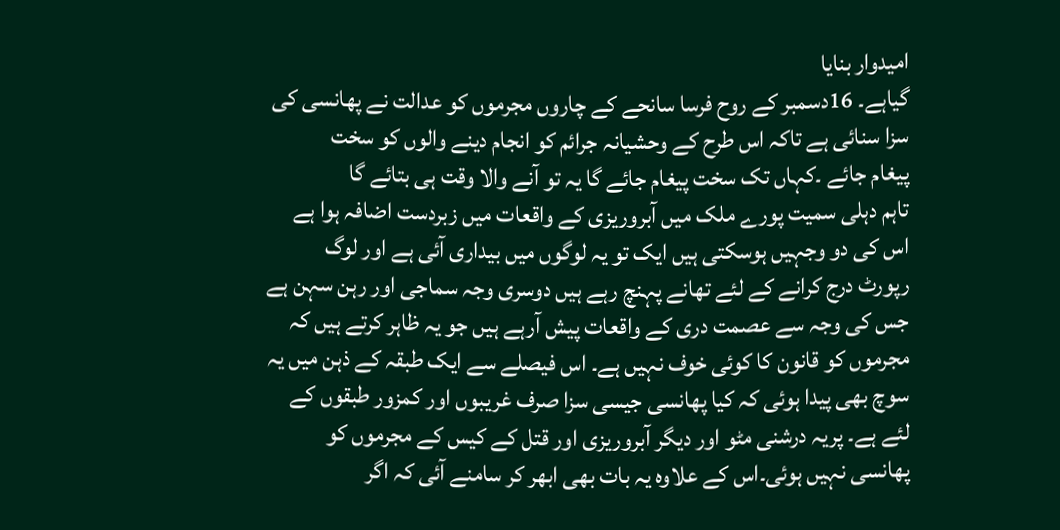امیدوار بنایا
گیاہے۔ 16دسمبر کے روح فرسا سانحے کے چاروں مجرموں کو عدالت نے پھانسی کی
سزا سنائی ہے تاکہ اس طرح کے وحشیانہ جرائم کو انجام دینے والوں کو سخت
پیغام جائے ۔کہاں تک سخت پیغام جائے گا یہ تو آنے والا وقت ہی بتائے گا
تاہم دہلی سمیت پورے ملک میں آبروریزی کے واقعات میں زبردست اضافہ ہوا ہے
اس کی دو وجہیں ہوسکتی ہیں ایک تو یہ لوگوں میں بیداری آئی ہے اور لوگ
رپورٹ درج کرانے کے لئے تھانے پہنچ رہے ہیں دوسری وجہ سماجی اور رہن سہن ہے
جس کی وجہ سے عصمت دری کے واقعات پیش آرہے ہیں جو یہ ظاہر کرتے ہیں کہ
مجرموں کو قانون کا کوئی خوف نہیں ہے۔ اس فیصلے سے ایک طبقہ کے ذہن میں یہ
سوچ بھی پیدا ہوئی کہ کیا پھانسی جیسی سزا صرف غریبوں اور کمزور طبقوں کے
لئے ہے۔ پریہ درشنی مٹو اور دیگر آبروریزی اور قتل کے کیس کے مجرموں کو
پھانسی نہیں ہوئی۔اس کے علاوہ یہ بات بھی ابھر کر سامنے آئی کہ اگر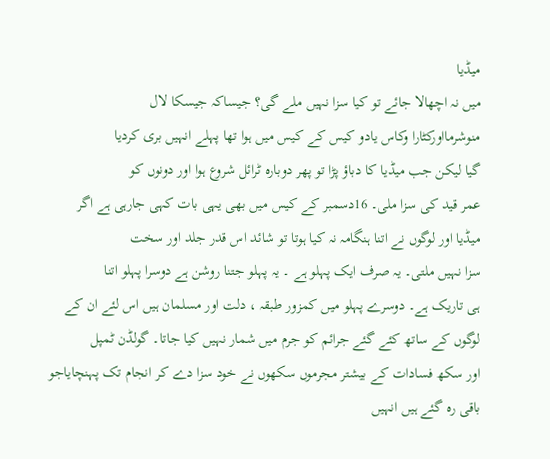میڈیا
میں نہ اچھالا جائے تو کیا سزا نہیں ملے گی؟ جیساکہ جیسکا لال
منوشرمااورکٹارا وکاس یادو کیس کے کیس میں ہوا تھا پہلے انہیں بری کردیا
گیا لیکن جب میڈیا کا دباؤ پڑا تو پھر دوبارہ ٹرائل شروع ہوا اور دونوں کو
عمر قید کی سزا ملی۔ 16دسمبر کے کیس میں بھی یہی بات کہی جارہی ہے اگر
میڈیا اور لوگوں نے اتنا ہنگامہ نہ کیا ہوتا تو شائد اس قدر جلد اور سخت
سزا نہیں ملتی۔ یہ صرف ایک پہلو ہے ۔ یہ پہلو جتنا روشن ہے دوسرا پہلو اتنا
ہی تاریک ہے۔ دوسرے پہلو میں کمزور طبقہ ، دلت اور مسلمان ہیں اس لئے ان کے
لوگوں کے ساتھ کئے گئے جرائم کو جرم میں شمار نہیں کیا جاتا۔ گولڈن ٹمپل
اور سکھ فسادات کے بیشتر مجرموں سکھوں نے خود سزا دے کر انجام تک پہنچایاجو
باقی رہ گئے ہیں انہیں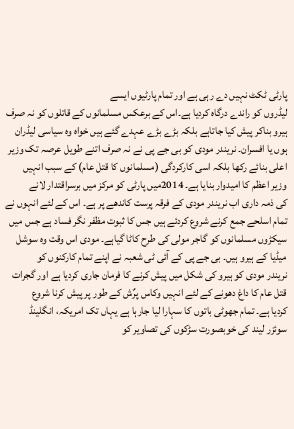پارٹی ٹکٹ نہیں دے رہی ہے اور تمام پارٹیوں ایسے
لیڈروں کو راندے درگاہ کردیا ہے۔اس کے برعکس مسلمانوں کے قاتلوں کو نہ صرف
ہیرو بناکر پیش کیا جاتاہے بلکہ بڑے بڑے عہدے گئے ہیں خواہ وہ سیاسی لیڈران
ہوں یا افسران۔ نریندر مودی کو بی جے پی نے نہ صرف اتنے طویل عرصہ تک وزیر
اعلی بنائے رکھا بلکہ اسی کارکردگی (مسلمانوں کا قتل عام) کے سبب انہیں
وزیر اعظم کا امیدوار بنایا ہے۔ 2014میں پارٹی کو مرکز میں برسراقتدار لانے
کی ذمہ داری اب نریندر مودی کے فرقہ پرست کاندھے پر ہے۔ اس کے لئے انہوں نے
تمام اسلحے جمع کرنے شروع کردئے ہیں جس کا ثبوت مظفر نگر فساد ہے جس میں
سیکڑوں مسلمانوں کو گاجر مولی کی طرح کاٹا گیاہے۔ مودی اس وقت وہ سوشل
میڈیا کے ہیرو ہیں۔ بی جے پی کے آئی ٹی شعبہ نے اپنے تمام کارکنوں کو
نریندر مودی کو ہیرو کی شکل میں پیش کرنے کا فرمان جاری کردیا ہے اور گجرات
قتل عام کا داغ دھونے کے لئے انہیں وکاس پرٌش کے طور پر پیش کرنا شروع
کردیا ہے۔ تمام جھوٹی باتوں کا سہارا لیا جارہا ہے یہاں تک امریکہ، انگلینڈ
سوئزر لیند کی خوبصورت سڑکوں کی تصاویر کو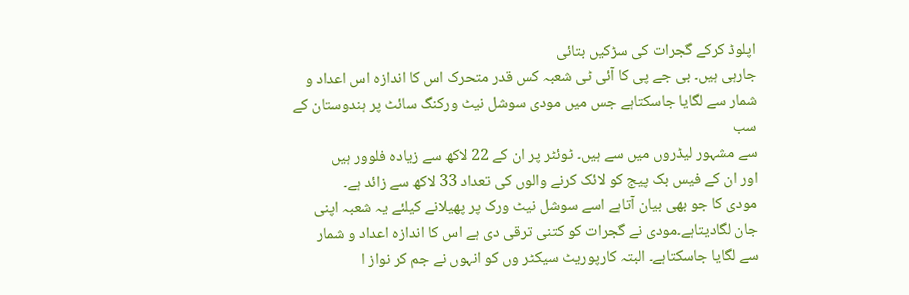اپلوڈ کرکے گجرات کی سڑکیں بتائی
جارہی ہیں۔ بی جے پی کا آئی ٹی شعبہ کس قدر متحرک اس کا اندازہ اس اعداد و
شمار سے لگایا جاسکتاہے جس میں مودی سوشل نیٹ ورکنگ سائٹ پر ہندوستان کے سب
سے مشہور لیڈروں میں سے ہیں۔ ٹوئٹر پر ان کے 22 لاکھ سے زیادہ فلوور ہیں
اور ان کے فیس بک پیج کو لائک کرنے والوں کی تعداد 33 لاکھ سے زائد ہے۔
مودی کا جو بھی بیان آتاہے اسے سوشل نیٹ ورک پر پھیلانے کیلئے یہ شعبہ اپنی
جان لگادیتاہے۔مودی نے گجرات کو کتنی ترقی دی ہے اس کا اندازہ اعداد و شمار
سے لگایا جاسکتاہے۔ البتہ کارپوریٹ سیکٹر وں کو انہوں نے جم کر نواز ا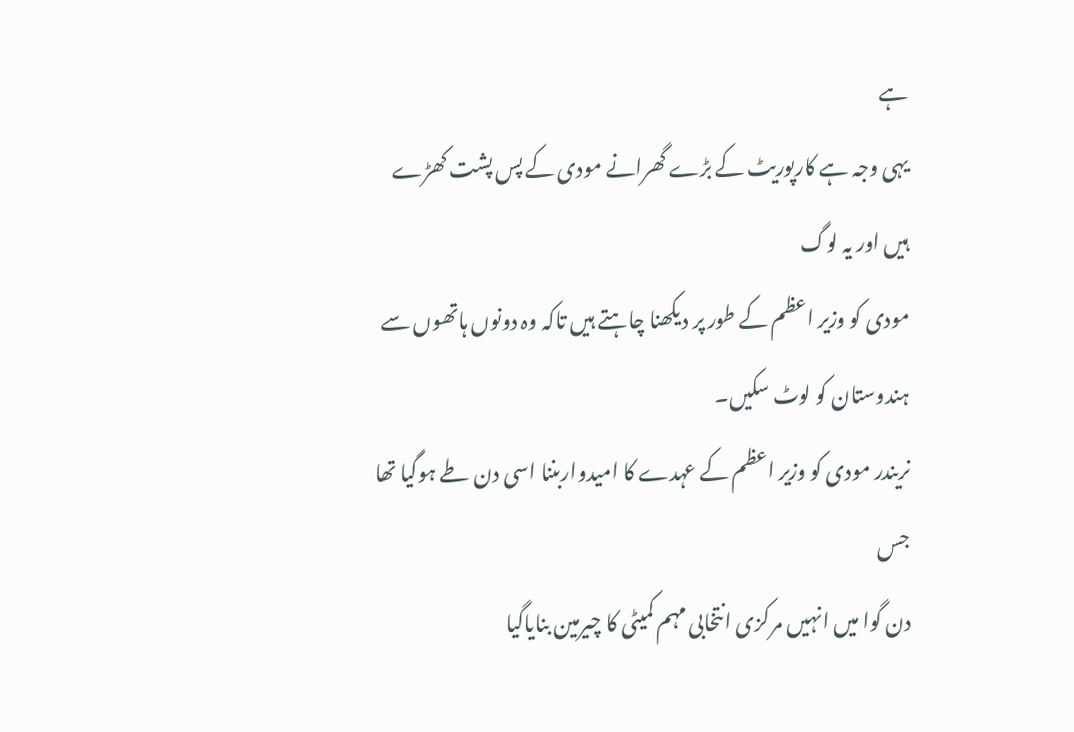ہے
یہی وجہ ہے کارپوریٹ کے بڑے گھرانے مودی کے پس پشت کھڑے ہیں اور یہ لوگ
مودی کو وزیر اعظم کے طور پر دیکھنا چاہتے ہیں تاکہ وہ دونوں ہاتھوں سے
ہندوستان کو لوٹ سکیں۔
نریندر مودی کو وزیر اعظم کے عہدے کا امیدواربننا اسی دن طے ہوگیا تھا جس
دن گوا میں انہیں مرکزی انتخابی مہم کمیٹی کا چیرمین بنایاگیا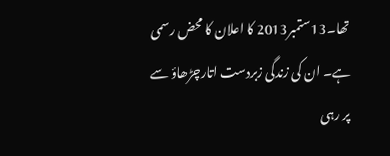تھا۔13ستمبر2013 کا اعلان کا محض رسمی ہے۔ ان کی زندگی زبردست اتارچڑھاؤ سے
پر رہی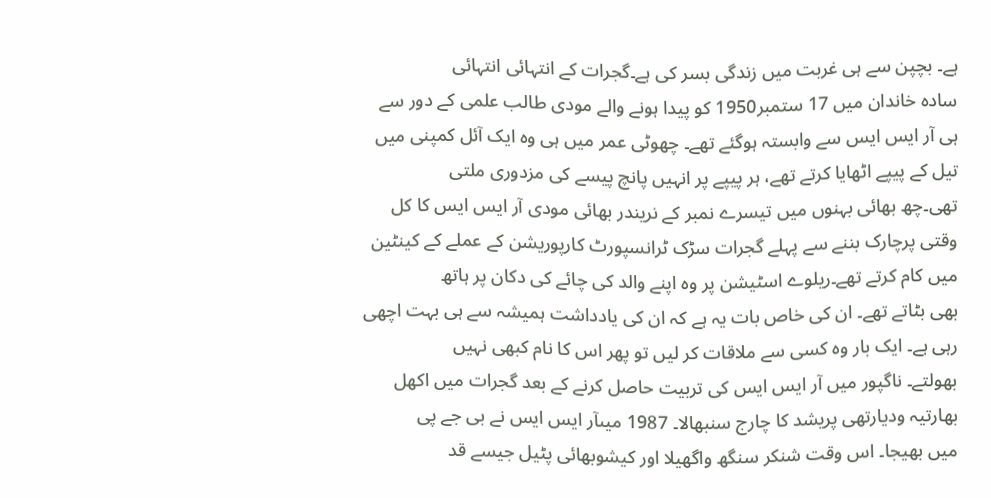ہے۔ بچپن سے ہی غربت میں زندگی بسر کی ہے۔گجرات کے انتہائی انتہائی
سادہ خاندان میں 17 ستمبر1950 کو پیدا ہونے والے مودی طالب علمی کے دور سے
ہی آر ایس ایس سے وابستہ ہوگئے تھے۔ چھوٹی عمر میں ہی وہ ایک آئل کمپنی میں
تیل کے پیپے اٹھایا کرتے تھے، ہر پیپے پر انہیں پانچ پیسے کی مزدوری ملتی
تھی۔چھ بھائی بہنوں میں تیسرے نمبر کے نریندر بھائی مودی آر ایس ایس کا کل
وقتی پرچارک بننے سے پہلے گجرات سڑک ٹرانسپورٹ کارپوریشن کے عملے کے کینٹین
میں کام کرتے تھے۔ریلوے اسٹیشن پر وہ اپنے والد کی چائے کی دکان پر ہاتھ
بھی بٹاتے تھے۔ ان کی خاص بات یہ ہے کہ ان کی یادداشت ہمیشہ سے ہی بہت اچھی
رہی ہے۔ ایک بار وہ کسی سے ملاقات کر لیں تو پھر اس کا نام کبھی نہیں
بھولتے۔ ناگپور میں آر ایس ایس کی تربیت حاصل کرنے کے بعد گجرات میں اکھل
بھارتیہ ودیارتھی پریشد کا چارج سنبھالا۔ 1987 میںآر ایس ایس نے بی جے پی
میں بھیجا۔ اس وقت شنکر سنگھ واگھیلا اور کیشوبھائی پٹیل جیسے قد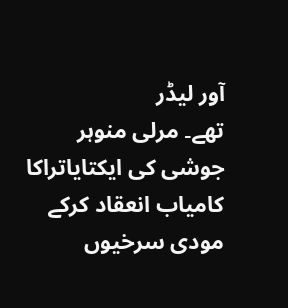آور لیڈر
تھے۔ مرلی منوہر جوشی کی ایکتایاتراکا کامیاب انعقاد کرکے مودی سرخیوں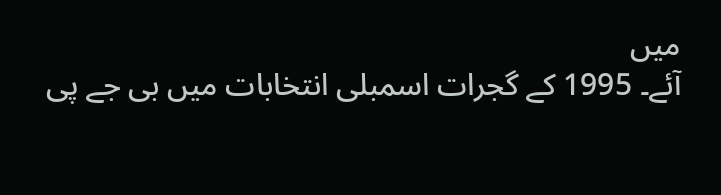میں
آئے۔ 1995 کے گجرات اسمبلی انتخابات میں بی جے پی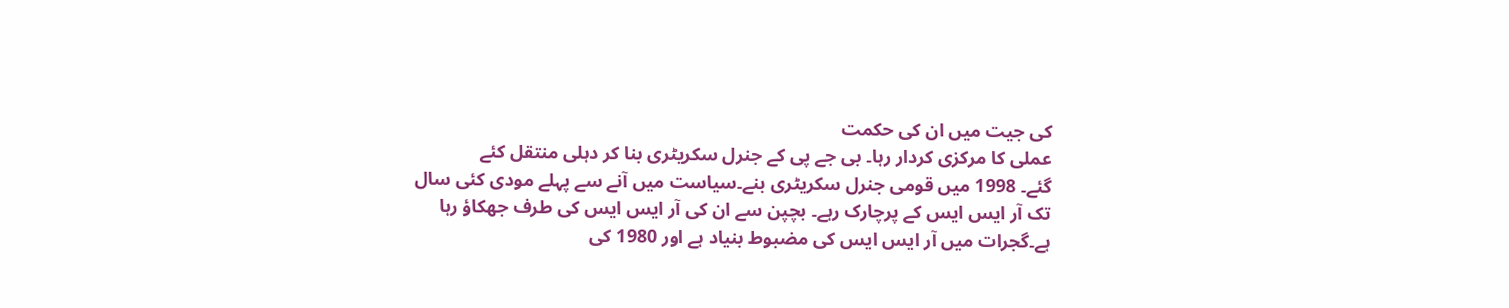کی جیت میں ان کی حکمت
عملی کا مرکزی کردار رہا۔ بی جے پی کے جنرل سکریٹری بنا کر دہلی منتقل کئے
گئے۔ 1998 میں قومی جنرل سکریٹری بنے۔سیاست میں آنے سے پہلے مودی کئی سال
تک آر ایس ایس کے پرچارک رہے۔ بچپن سے ان کی آر ایس ایس کی طرف جھکاؤ رہا
ہے۔گجرات میں آر ایس ایس کی مضبوط بنیاد ہے اور 1980 کی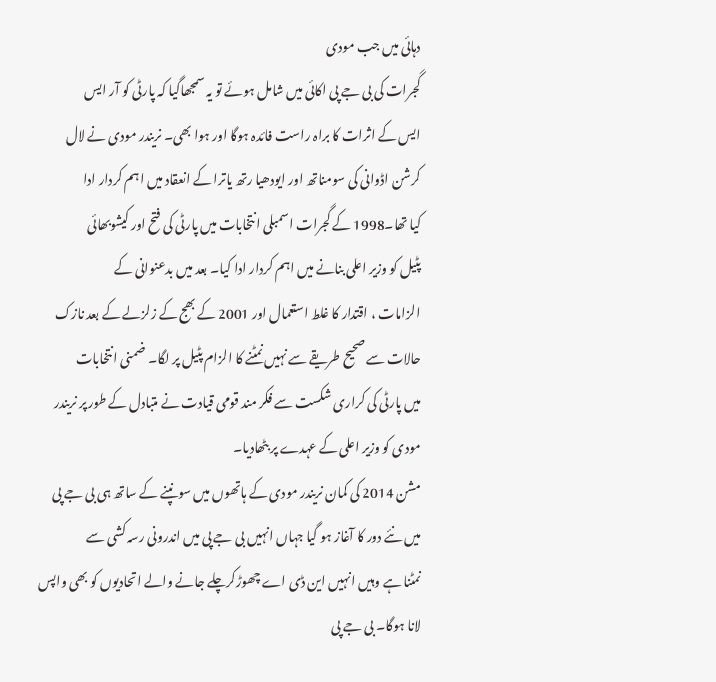دہائی میں جب مودی
گجرات کی بی جے پی اکائی میں شامل ہوئے تو یہ سمجھاگیا کہ پارٹی کو آر ایس
ایس کے اثرات کا براہ راست فائدہ ہوگا اور ہوا بھی۔ نریندر مودی نے لال
کرشن اڈوانی کی سومناتھ اور ایودھیا رتھ یاترا کے انعقاد میں اہم کردار ادا
کیا تھا۔1998 کے گجرات اسمبلی انتخابات میں پارٹی کی فتح اور کیشوبھائی
پٹیل کو وزیر اعلی بنانے میں اہم کردار ادا کیا۔ بعد میں بدعنوانی کے
الزامات ، اقتدار کا غلط استعمال اور 2001 کے بھج کے زلزلے کے بعد نازک
حالات سے صحیح طریقے سے نہیں نمٹنے کا الزام پٹیل پر لگا۔ ضمنی انتخابات
میں پارٹی کی کراری شکست سے فکر مند قومی قیادت نے متبادل کے طور پر نریندر
مودی کو وزیر اعلی کے عہدے پر بٹھادیا۔
مشن 2014 کی کمان نریندر مودی کے ہاتھوں میں سونپنے کے ساتھ ہی بی جے پی
میں نئے دور کا آغاز ہو گیا جہاں انہیں بی جے پی میں اندرونی رسہ کشی سے
نمٹنا ہے وہیں انہیں این ڈی اے چھوڑکرچلے جانے والے اتحادیوں کو بھی واپس
لانا ہوگا۔ بی جے پی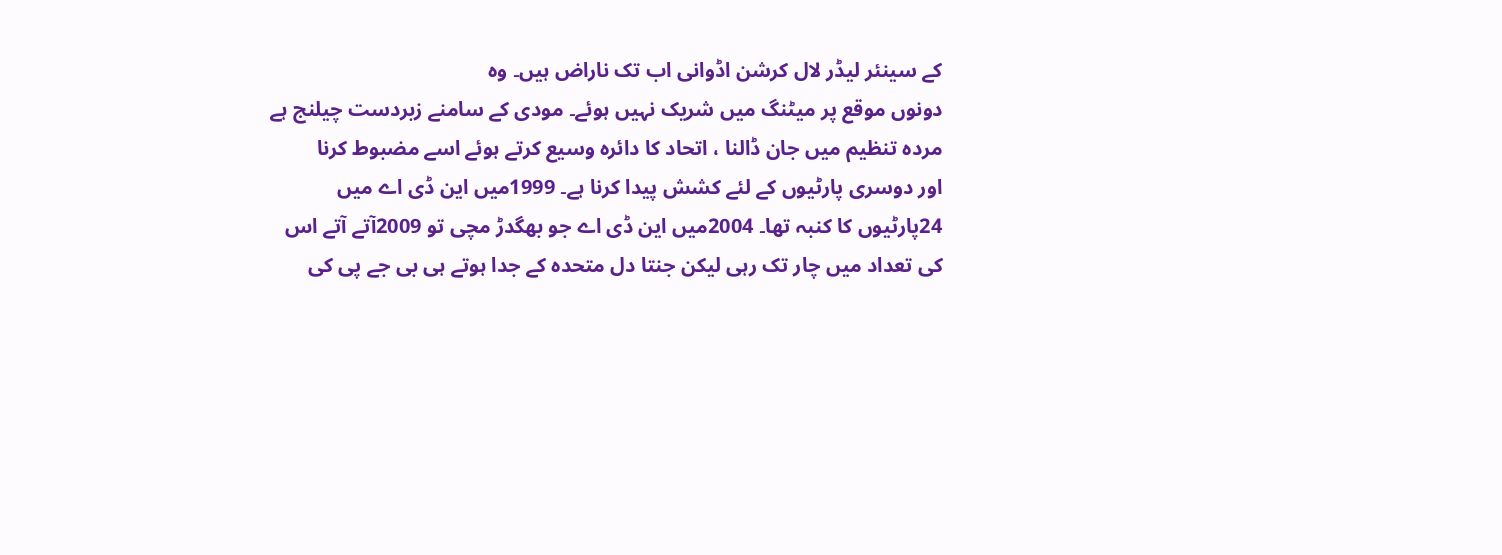کے سینئر لیڈر لال کرشن اڈوانی اب تک ناراض ہیں۔ وہ
دونوں موقع پر میٹنگ میں شریک نہیں ہوئے۔ مودی کے سامنے زبردست چیلنج ہے
مردہ تنظیم میں جان ڈالنا ، اتحاد کا دائرہ وسیع کرتے ہوئے اسے مضبوط کرنا
اور دوسری پارٹیوں کے لئے کشش پیدا کرنا ہے۔ 1999میں این ڈی اے میں
24پارٹیوں کا کنبہ تھا۔ 2004میں این ڈی اے جو بھگدڑ مچی تو 2009آتے آتے اس
کی تعداد میں چار تک رہی لیکن جنتا دل متحدہ کے جدا ہوتے ہی بی جے پی کی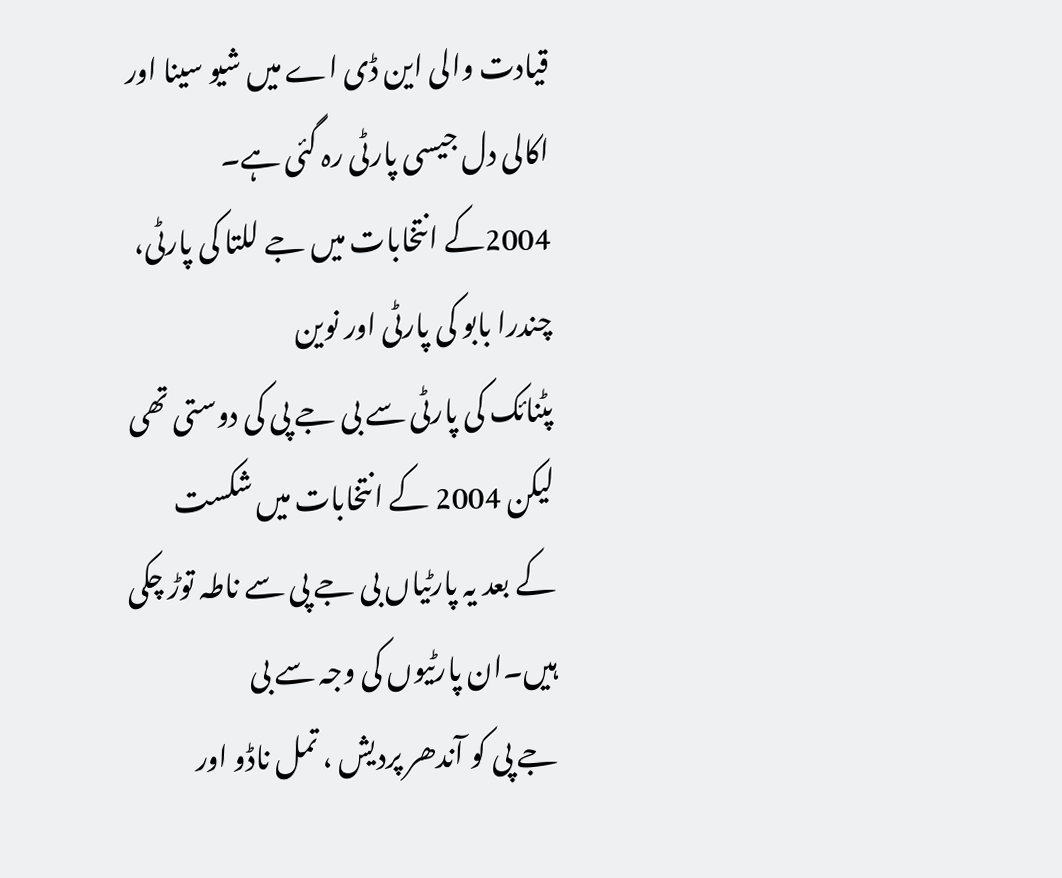قیادت والی این ڈی اے میں شیو سینا اور اکالی دل جیسی پارٹی رہ گئی ہے۔
2004کے انتخابات میں جے للتا کی پارٹی، چندرا بابو کی پارٹی اور نوین
پٹنائک کی پارٹی سے بی جے پی کی دوستی تھی لیکن 2004 کے انتخابات میں شکست
کے بعد یہ پارٹیاں بی جے پی سے ناطہ توڑ چکی ہیں۔ان پارٹیوں کی وجہ سے بی
جے پی کو آندھر پردیش ، تمل ناڈو اور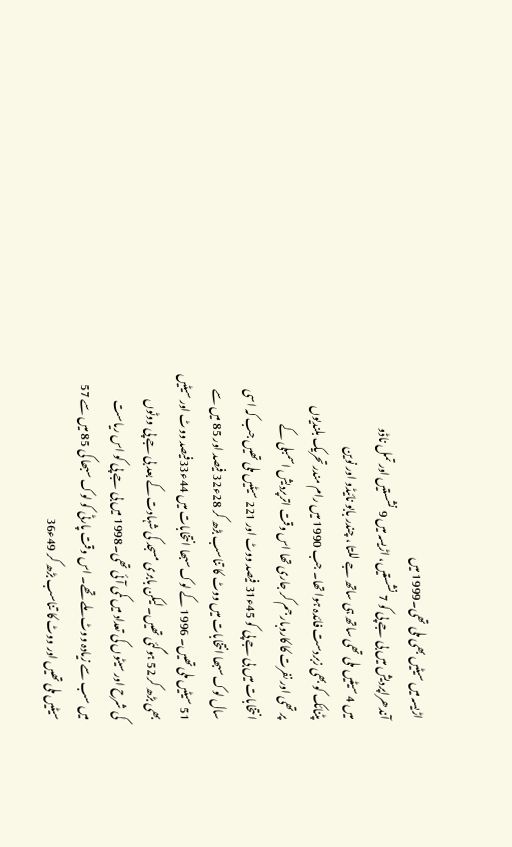اڑیسہ میں سیٹیں بھی ملی تھی۔1999 میں
آندھراپردیش میں بی جے پی کو 7 نشستیں، اڑیسہ میں 9 نشستیں اور تمل ناڈو
میں 4 سیٹیں ملی تھی ساتھ ہی ساتھ جے للتا ، چندر بابو نائیڈو اور نوین
پٹنائک کو بھی زبردست فائدہ ہوا تھا۔ جب 1990 میں رام مندر تحریک بلندیوں
پر تھی اور نفرت کا کاروبار جم کر جاری تھا اس وقت اترپردیش اسمبلی کے
انتخابات میں بی جے پی کو 45ء31 فیصد ووٹ اور 221 سیٹیں ملی تھیں جب کہ اسی
سال لوک سبھا انتخابات میں ووٹ کا تناسب بڑھ کر 28ء32 فیصد اور 85 میں سے
51 سیٹیں ملی تھیں۔ 1996 کے لوک سبھا انتخابات میں 44ء33فیصد ووٹ اور سیٹیں
بھی بڑھ کر 52 ہوگئی تھیں۔ لیکن بابری مسجد کی شہادت کے بعد بی جے پی ووٹوں
کی شرح اور سیٹوں کی تعداد میں کمی آئی تھی۔1998 میں بی جے پی کو اس ریاست
میں سب سے زیادہ ووٹ ملے تھے۔ اس وقت پارٹی کو لوک سبھا کی 85 میں سے 57
سیٹیں ملی تھیں اور ووٹ کا تناسب بڑھ کر 49ء36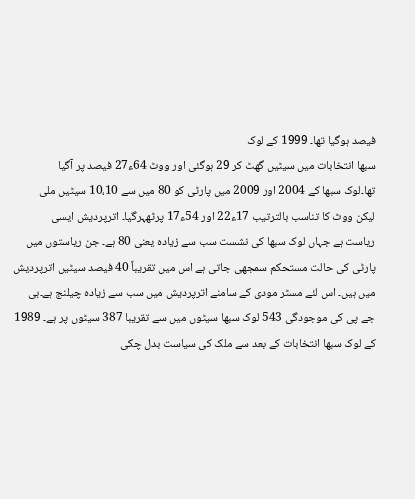فیصد ہوگیا تھا۔ 1999 کے لوک
سبھا انتخابات میں سیٹیں گھٹ کر 29 ہوگئی اور ووٹ 64ء27 فیصد پر آگیا
تھا۔لوک سبھا کے 2004 اور 2009 میں پارٹی کو 80 میں سے 10،10 سیٹیں ملی
لیکن ووٹ کا تناسب بالترتیب 17ء22 اور 54ء17 پرٹھہرگیا۔ اترپردیش ایسی
ریاست ہے جہاں لوک سبھا کی نشست سب سے زیادہ یعنی 80 ہے۔ جن ریاستوں میں
پارٹی کی حالت مستحکم سمجھی جاتی ہے اس میں تقریباً 40 فیصد سیٹیں اترپردیش
میں ہیں۔ اس لئے مسٹر مودی کے سامنے اترپردیش میں سب سے زیادہ چیلنج ہے۔بی
جے پی کی موجودگی 543 لوک سبھا سیٹوں میں سے تقریبا 387 سیٹوں پر ہے۔ 1989
کے لوک سبھا انتخابات کے بعد سے ملک کی سیاست بدل چکی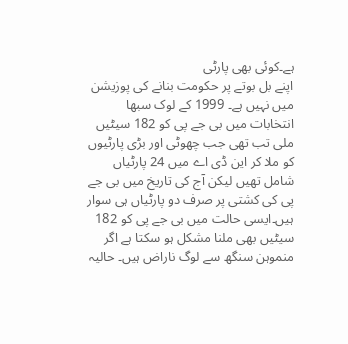ہے۔کوئی بھی پارٹی
اپنے بل بوتے پر حکومت بنانے کی پوزیشن میں نہیں ہے۔ 1999 کے لوک سبھا
انتخابات میں بی جے پی کو 182 سیٹیں ملی تب تھی جب چھوٹی اور بڑی پارٹیوں
کو ملا کر این ڈی اے میں 24 پارٹیاں شامل تھیں لیکن آج کی تاریخ میں بی جے
پی کی کشتی پر صرف دو پارٹیاں ہی سوار ہیں۔ایسی حالت میں بی جے پی کو 182
سیٹیں بھی ملنا مشکل ہو سکتا ہے اگر منموہن سنگھ سے لوگ ناراض ہیں۔ حالیہ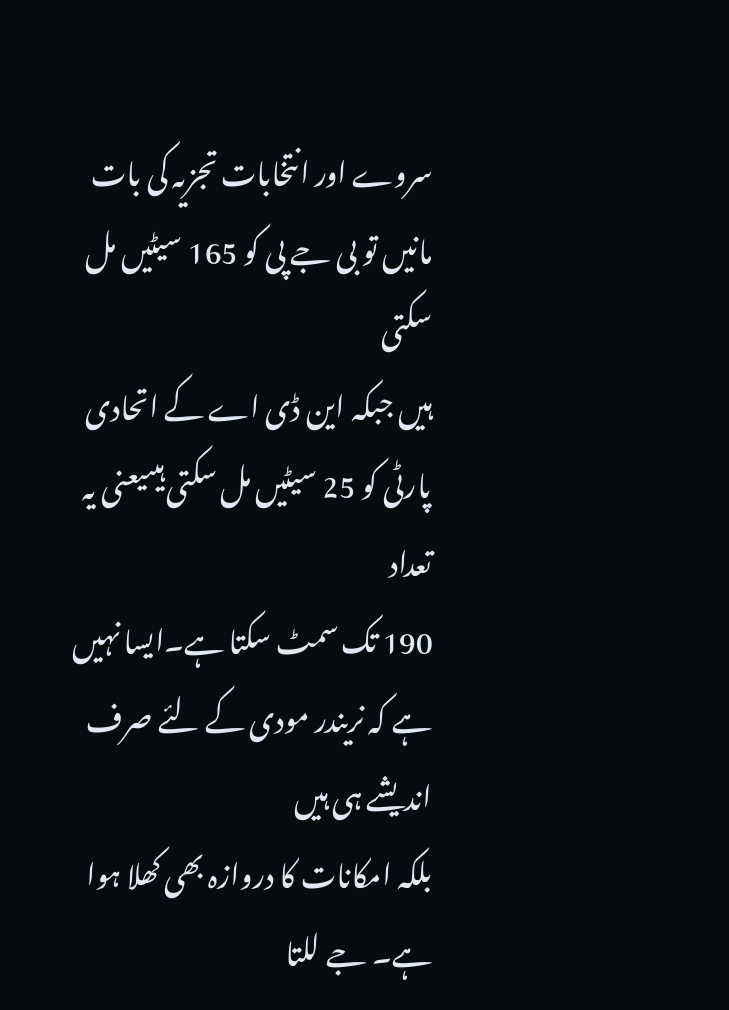سروے اور انتخابات تجزیہ کی بات مانیں تو بی جے پی کو 165 سیٹیں مل سکتی
ہیں جبکہ این ڈی اے کے اتحادی پارٹی کو 25 سیٹیں مل سکتی ہیںیعنی یہ تعداد
190 تک سمٹ سکتا ہے۔ایسا نہیں ہے کہ نریندر مودی کے لئے صرف اندیشے ہی ہیں
بلکہ امکانات کا دروازہ بھی کھلا ہوا ہے۔ جے للتا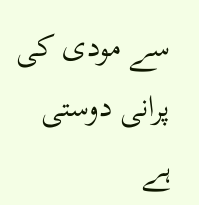سے مودی کی پرانی دوستی
ہے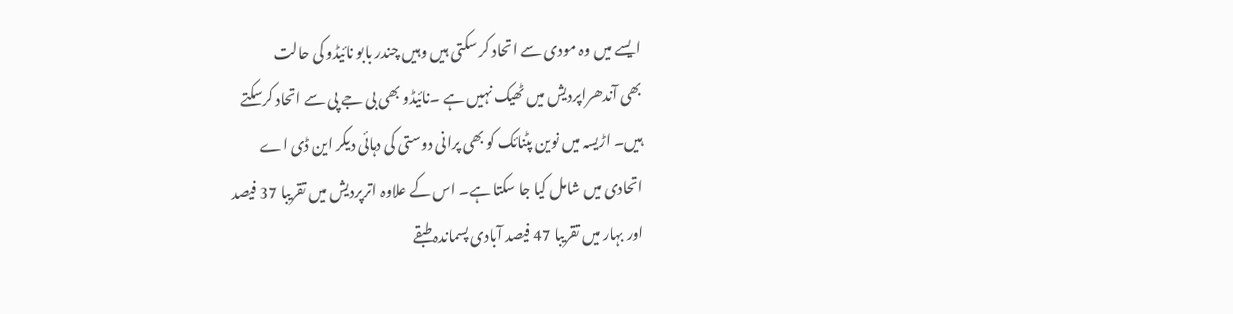ایسے میں وہ مودی سے اتحاد کر سکتی ہیں وہیں چندر بابو نائیڈو کی حالت
بھی آندھراپردیش میں ٹھیک نہیں ہے ۔نائیڈو بھی بی جے پی سے اتحاد کرسکتے
ہیں۔ اڑیسہ میں نوین پٹنائک کو بھی پرانی دوستی کی دہائی دیکر این ڈی اے
اتحادی میں شامل کیا جا سکتا ہے۔ اس کے علاوہ اترپردیش میں تقریبا 37 فیصد
اور بہار میں تقریبا 47 فیصد آبادی پسماندہ طبقے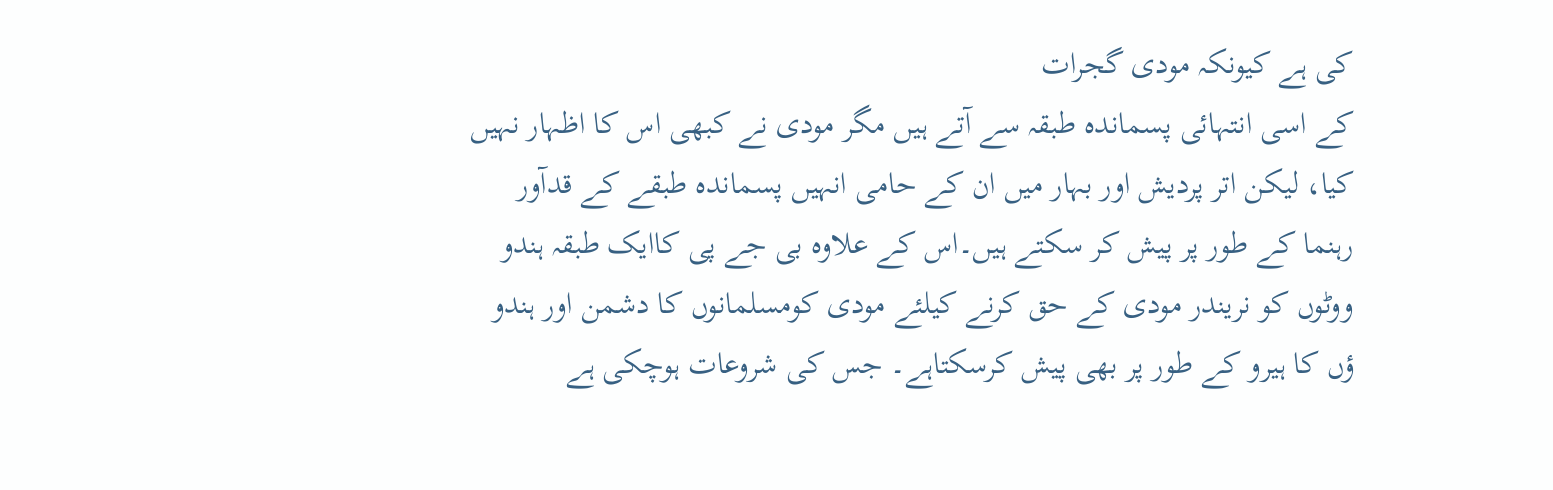کی ہے کیونکہ مودی گجرات
کے اسی انتہائی پسماندہ طبقہ سے آتے ہیں مگر مودی نے کبھی اس کا اظہار نہیں
کیا، لیکن اتر پردیش اور بہار میں ان کے حامی انہیں پسماندہ طبقے کے قدآور
رہنما کے طور پر پیش کر سکتے ہیں۔اس کے علاوہ بی جے پی کاایک طبقہ ہندو
ووٹوں کو نریندر مودی کے حق کرنے کیلئے مودی کومسلمانوں کا دشمن اور ہندو
ؤں کا ہیرو کے طور پر بھی پیش کرسکتاہے۔ جس کی شروعات ہوچکی ہے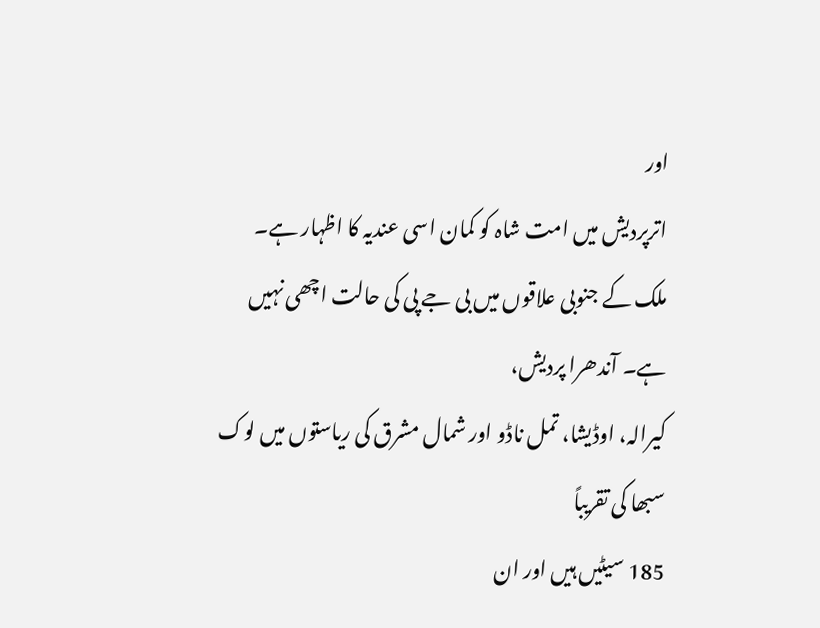اور
اترپردیش میں امت شاہ کو کمان اسی عندیہ کا اظہار ہے۔
ملک کے جنوبی علاقوں میں بی جے پی کی حالت اچھی نہیں ہے۔ آندھرا پردیش،
کیرالہ، اوڈیشا، تمل ناڈو اور شمال مشرق کی ریاستوں میں لوک سبھا کی تقریباً
185 سیٹیں ہیں اور ان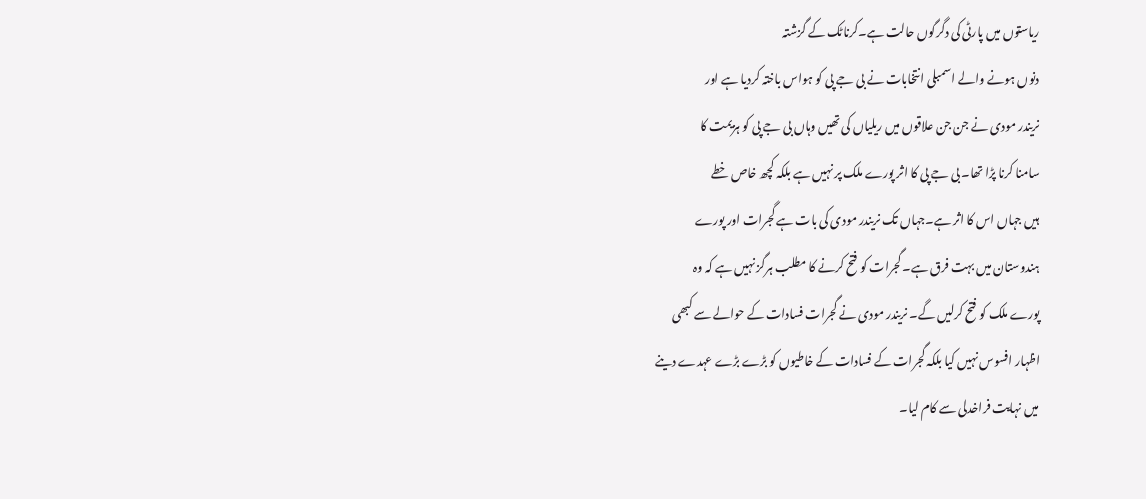ریاستوں میں پارٹی کی دگرگوں حالت ہے۔کرناٹک کے گزشتہ
دنوں ہونے والے اسمبلی انتخابات نے بی جے پی کو ہواس باختہ کردیا ہے اور
نریندر مودی نے جن جن علاقوں میں ریلیاں کی تھیں وہاں بی جے پی کو ہزیمت کا
سامنا کرنا پڑا تھا۔ بی جے پی کا اثر پورے ملک پر نہیں ہے بلکہ کچھ خاص خطے
ہیں جہاں اس کا اثر ہے۔جہاں تک نریندر مودی کی بات ہے گجرات اور پورے
ہندوستان میں بہت فرق ہے۔ گجرات کو فتح کرنے کا مطلب ہرگز نہیں ہے کہ وہ
پورے ملک کو فتح کرلیں گے۔ نریندر مودی نے گجرات فسادات کے حوالے سے کبھی
اظہار افسوس نہیں کیا بلکہ گجرات کے فسادات کے خاطیوں کو بڑے بڑے عہدے دینے
میں نہایت فراخدلی سے کام لیا۔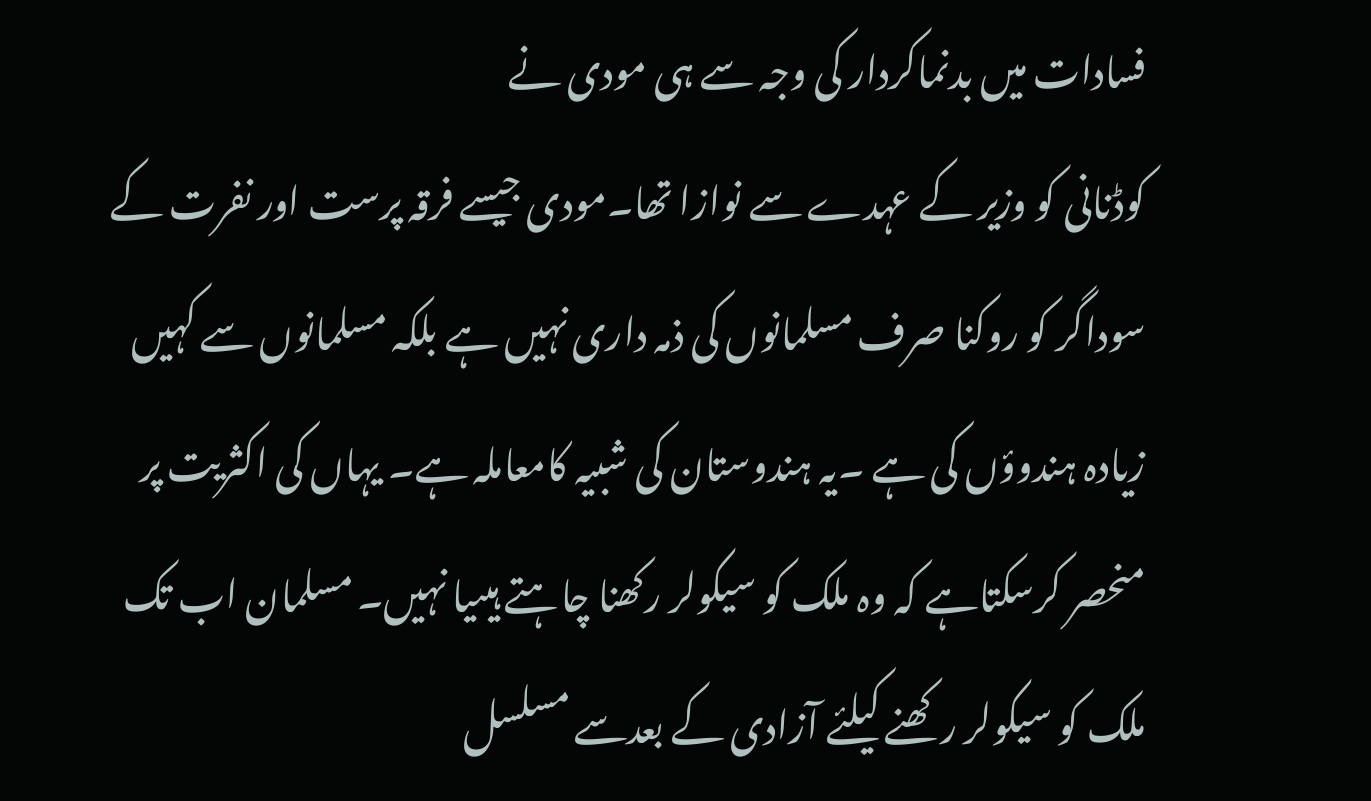فسادات میں بدنماکردار کی وجہ سے ہی مودی نے
کوڈنانی کو وزیر کے عہدے سے نوازا تھا۔مودی جیسے فرقہ پرست اور نفرت کے
سوداگر کو روکنا صرف مسلمانوں کی ذمہ داری نہیں ہے بلکہ مسلمانوں سے کہیں
زیادہ ہندوؤں کی ہے ۔یہ ہندوستان کی شبیہ کامعاملہ ہے۔ یہاں کی اکثریت پر
منحصر کرسکتاہے کہ وہ ملک کو سیکولر رکھنا چاہتے ہیںیا نہیں۔ مسلمان اب تک
ملک کو سیکولر رکھنے کیلئے آزادی کے بعدسے مسلسل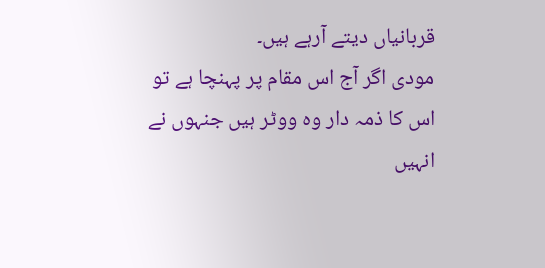قربانیاں دیتے آرہے ہیں۔
مودی اگر آج اس مقام پر پہنچا ہے تو اس کا ذمہ دار وہ ووٹر ہیں جنہوں نے
انہیں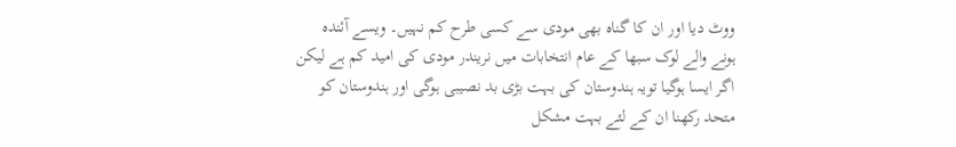ووٹ دیا اور ان کا گناہ بھی مودی سے کسی طرح کم نہیں۔ ویسے آئندہ
ہونے والے لوک سبھا کے عام انتخابات میں نریندر مودی کی امید کم ہے لیکن
اگر ایسا ہوگیا تویہ ہندوستان کی بہت بڑی بد نصیبی ہوگی اور ہندوستان کو
متحد رکھنا ان کے لئے بہت مشکل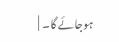ہوجائے گا۔ |